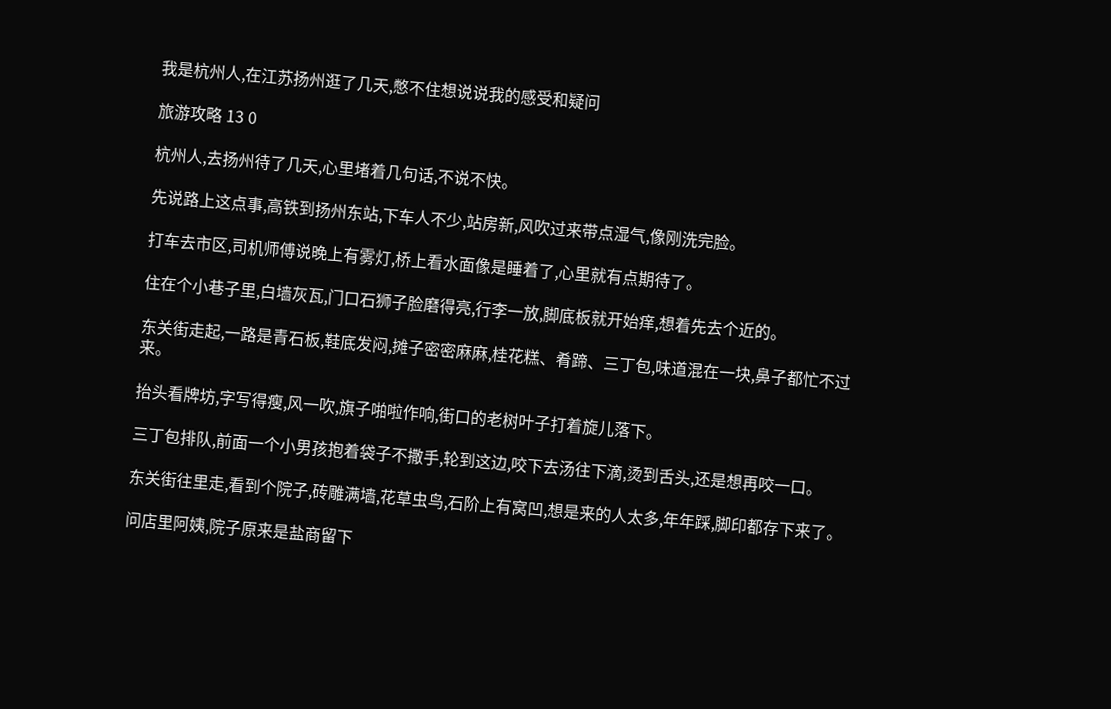我是杭州人,在江苏扬州逛了几天,憋不住想说说我的感受和疑问

旅游攻略 13 0

杭州人,去扬州待了几天,心里堵着几句话,不说不快。

先说路上这点事,高铁到扬州东站,下车人不少,站房新,风吹过来带点湿气,像刚洗完脸。

打车去市区,司机师傅说晚上有雾灯,桥上看水面像是睡着了,心里就有点期待了。

住在个小巷子里,白墙灰瓦,门口石狮子脸磨得亮,行李一放,脚底板就开始痒,想着先去个近的。

东关街走起,一路是青石板,鞋底发闷,摊子密密麻麻,桂花糕、肴蹄、三丁包,味道混在一块,鼻子都忙不过来。

抬头看牌坊,字写得瘦,风一吹,旗子啪啦作响,街口的老树叶子打着旋儿落下。

三丁包排队,前面一个小男孩抱着袋子不撒手,轮到这边,咬下去汤往下滴,烫到舌头,还是想再咬一口。

东关街往里走,看到个院子,砖雕满墙,花草虫鸟,石阶上有窝凹,想是来的人太多,年年踩,脚印都存下来了。

问店里阿姨,院子原来是盐商留下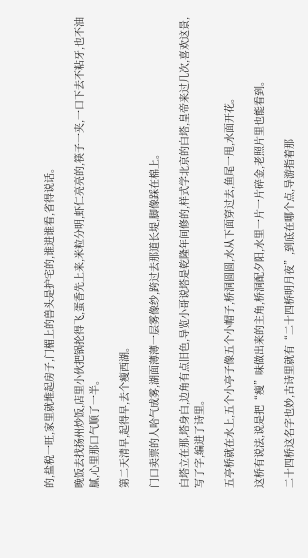的,盐税一旺,家里就堆起房子,门楣上的兽头是护宅的,谁进谁看,省得说话。

晚饭去找扬州炒饭,店里小伙把锅抡得飞,蛋香先上来,米粒分明,虾仁亮亮的,筷子一夹,一口下去不粘牙,也不油腻,心里那口气顺了一半。

第二天清早,起得早,去个瘦西湖。

门口卖票的人哈气成雾,湖面薄薄一层雾像纱,跨过去那道长堤,脚像踩在棉上。

白塔立在那,塔身白,边角有点旧色,导览小哥说塔是乾隆年间修的,样式学北京的白塔,皇帝来过几次,喜欢这景,写了字,编进了诗里。

五亭桥就在水上,五个小亭子像五个小帽子,桥洞圆圆,水从下面穿过去,鱼尾一甩,水面开花。

这桥有说法,说是把“瘦”味做出来的主角,桥洞配夕阳,水里一片一片碎金,老照片里也能看到。

二十四桥这名字也妙,古诗里就有“二十四桥明月夜”,到底在哪个点,导游指着那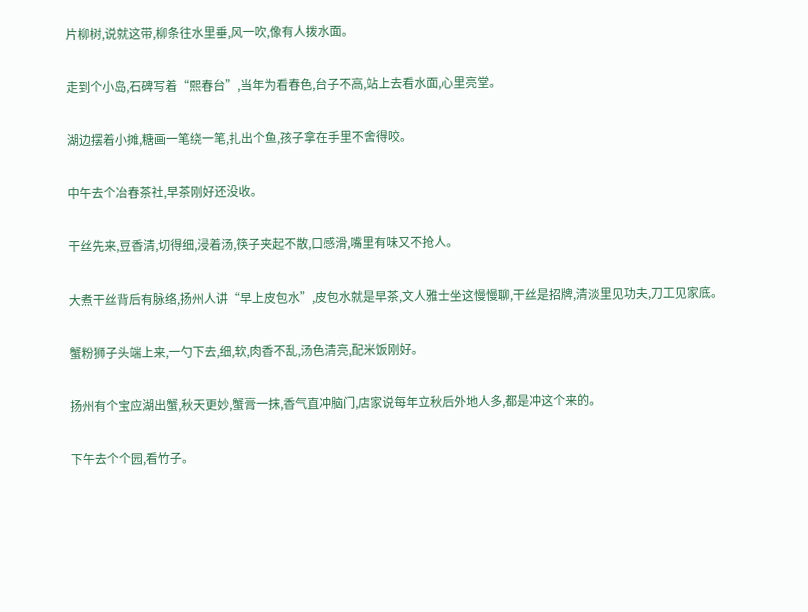片柳树,说就这带,柳条往水里垂,风一吹,像有人拨水面。

走到个小岛,石碑写着“熙春台”,当年为看春色,台子不高,站上去看水面,心里亮堂。

湖边摆着小摊,糖画一笔绕一笔,扎出个鱼,孩子拿在手里不舍得咬。

中午去个冶春茶社,早茶刚好还没收。

干丝先来,豆香清,切得细,浸着汤,筷子夹起不散,口感滑,嘴里有味又不抢人。

大煮干丝背后有脉络,扬州人讲“早上皮包水”,皮包水就是早茶,文人雅士坐这慢慢聊,干丝是招牌,清淡里见功夫,刀工见家底。

蟹粉狮子头端上来,一勺下去,细,软,肉香不乱,汤色清亮,配米饭刚好。

扬州有个宝应湖出蟹,秋天更妙,蟹膏一抹,香气直冲脑门,店家说每年立秋后外地人多,都是冲这个来的。

下午去个个园,看竹子。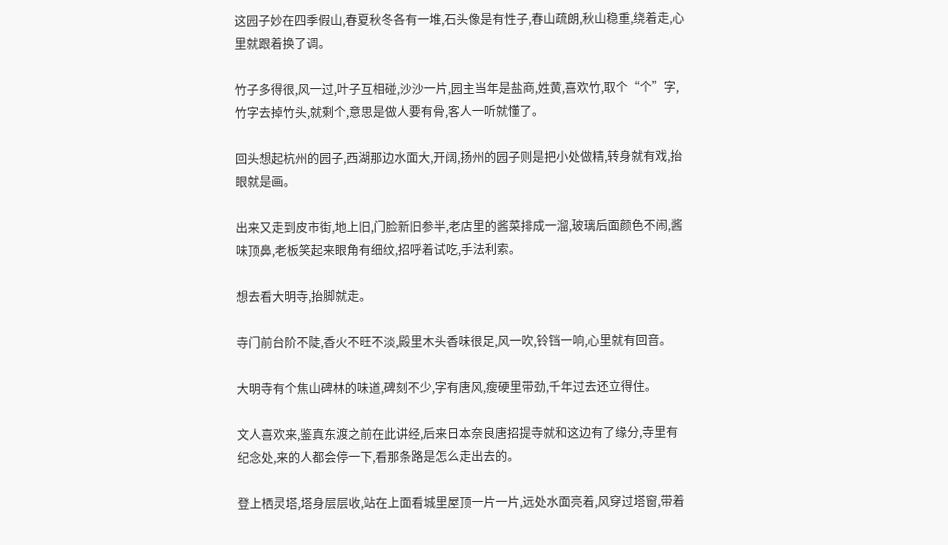这园子妙在四季假山,春夏秋冬各有一堆,石头像是有性子,春山疏朗,秋山稳重,绕着走,心里就跟着换了调。

竹子多得很,风一过,叶子互相碰,沙沙一片,园主当年是盐商,姓黄,喜欢竹,取个“个”字,竹字去掉竹头,就剩个,意思是做人要有骨,客人一听就懂了。

回头想起杭州的园子,西湖那边水面大,开阔,扬州的园子则是把小处做精,转身就有戏,抬眼就是画。

出来又走到皮市街,地上旧,门脸新旧参半,老店里的酱菜排成一溜,玻璃后面颜色不闹,酱味顶鼻,老板笑起来眼角有细纹,招呼着试吃,手法利索。

想去看大明寺,抬脚就走。

寺门前台阶不陡,香火不旺不淡,殿里木头香味很足,风一吹,铃铛一响,心里就有回音。

大明寺有个焦山碑林的味道,碑刻不少,字有唐风,瘦硬里带劲,千年过去还立得住。

文人喜欢来,鉴真东渡之前在此讲经,后来日本奈良唐招提寺就和这边有了缘分,寺里有纪念处,来的人都会停一下,看那条路是怎么走出去的。

登上栖灵塔,塔身层层收,站在上面看城里屋顶一片一片,远处水面亮着,风穿过塔窗,带着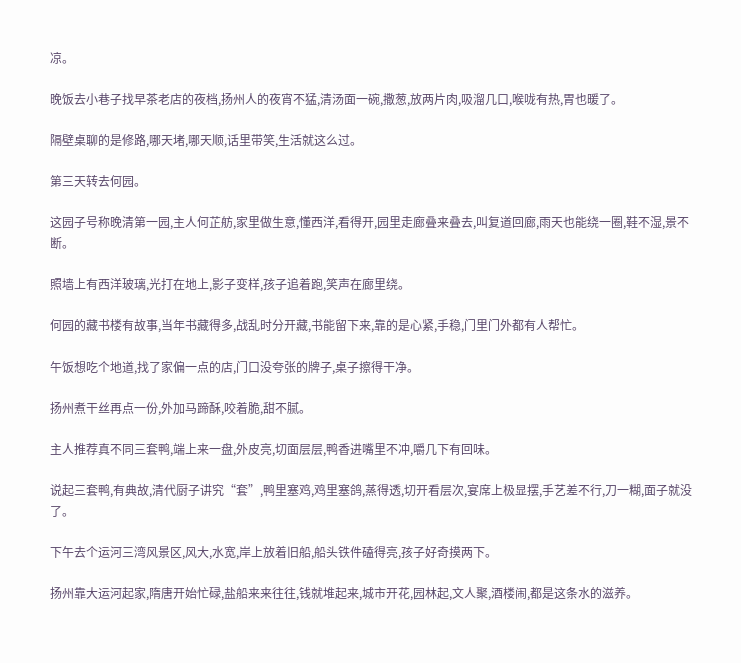凉。

晚饭去小巷子找早茶老店的夜档,扬州人的夜宵不猛,清汤面一碗,撒葱,放两片肉,吸溜几口,喉咙有热,胃也暖了。

隔壁桌聊的是修路,哪天堵,哪天顺,话里带笑,生活就这么过。

第三天转去何园。

这园子号称晚清第一园,主人何芷舫,家里做生意,懂西洋,看得开,园里走廊叠来叠去,叫复道回廊,雨天也能绕一圈,鞋不湿,景不断。

照墙上有西洋玻璃,光打在地上,影子变样,孩子追着跑,笑声在廊里绕。

何园的藏书楼有故事,当年书藏得多,战乱时分开藏,书能留下来,靠的是心紧,手稳,门里门外都有人帮忙。

午饭想吃个地道,找了家偏一点的店,门口没夸张的牌子,桌子擦得干净。

扬州煮干丝再点一份,外加马蹄酥,咬着脆,甜不腻。

主人推荐真不同三套鸭,端上来一盘,外皮亮,切面层层,鸭香进嘴里不冲,嚼几下有回味。

说起三套鸭,有典故,清代厨子讲究“套”,鸭里塞鸡,鸡里塞鸽,蒸得透,切开看层次,宴席上极显摆,手艺差不行,刀一糊,面子就没了。

下午去个运河三湾风景区,风大,水宽,岸上放着旧船,船头铁件磕得亮,孩子好奇摸两下。

扬州靠大运河起家,隋唐开始忙碌,盐船来来往往,钱就堆起来,城市开花,园林起,文人聚,酒楼闹,都是这条水的滋养。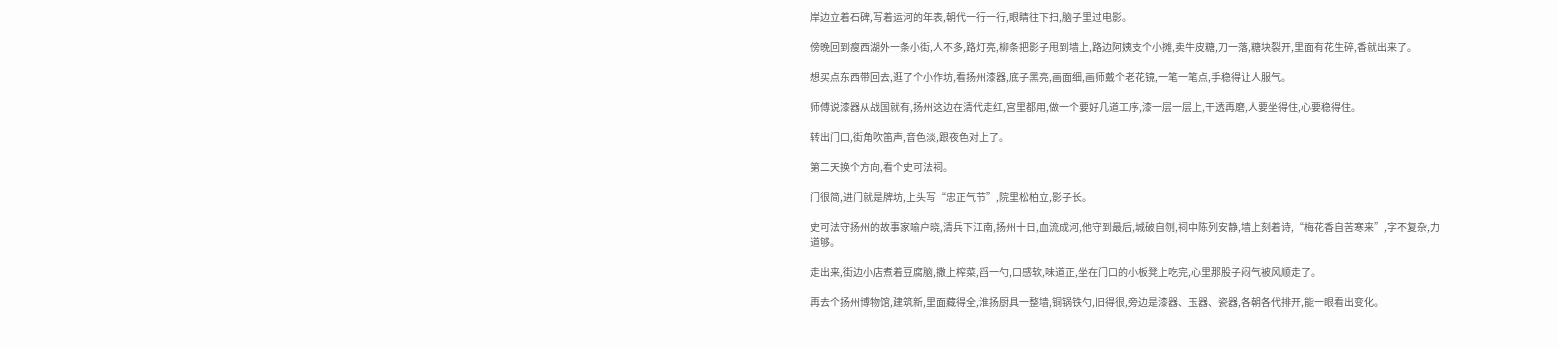岸边立着石碑,写着运河的年表,朝代一行一行,眼睛往下扫,脑子里过电影。

傍晚回到瘦西湖外一条小街,人不多,路灯亮,柳条把影子甩到墙上,路边阿姨支个小摊,卖牛皮糖,刀一落,糖块裂开,里面有花生碎,香就出来了。

想买点东西带回去,逛了个小作坊,看扬州漆器,底子黑亮,画面细,画师戴个老花镜,一笔一笔点,手稳得让人服气。

师傅说漆器从战国就有,扬州这边在清代走红,宫里都用,做一个要好几道工序,漆一层一层上,干透再磨,人要坐得住,心要稳得住。

转出门口,街角吹笛声,音色淡,跟夜色对上了。

第二天换个方向,看个史可法祠。

门很简,进门就是牌坊,上头写“忠正气节”,院里松柏立,影子长。

史可法守扬州的故事家喻户晓,清兵下江南,扬州十日,血流成河,他守到最后,城破自刎,祠中陈列安静,墙上刻着诗,“梅花香自苦寒来”,字不复杂,力道够。

走出来,街边小店煮着豆腐脑,撒上榨菜,舀一勺,口感软,味道正,坐在门口的小板凳上吃完,心里那股子闷气被风顺走了。

再去个扬州博物馆,建筑新,里面藏得全,淮扬厨具一整墙,铜锅铁勺,旧得很,旁边是漆器、玉器、瓷器,各朝各代排开,能一眼看出变化。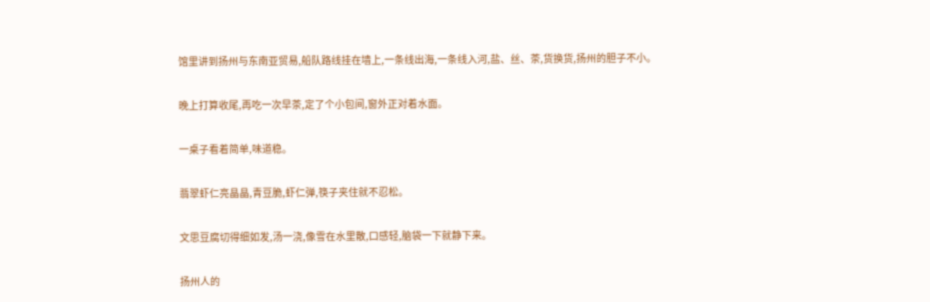馆里讲到扬州与东南亚贸易,船队路线挂在墙上,一条线出海,一条线入河,盐、丝、茶,货换货,扬州的胆子不小。

晚上打算收尾,再吃一次早茶,定了个小包间,窗外正对着水面。

一桌子看着简单,味道稳。

翡翠虾仁亮晶晶,青豆脆,虾仁弹,筷子夹住就不忍松。

文思豆腐切得细如发,汤一浇,像雪在水里散,口感轻,脑袋一下就静下来。

扬州人的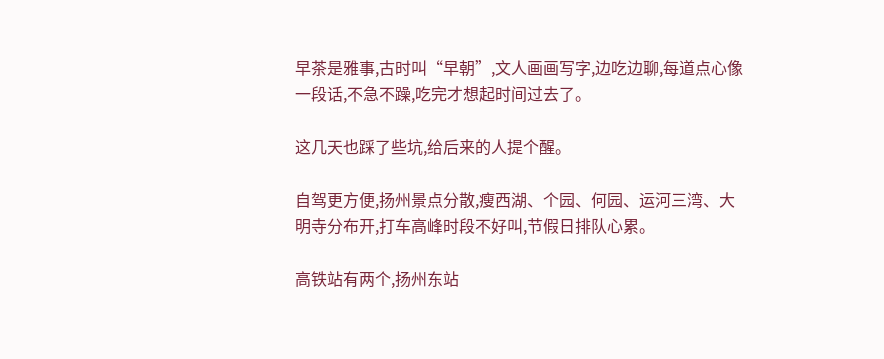早茶是雅事,古时叫“早朝”,文人画画写字,边吃边聊,每道点心像一段话,不急不躁,吃完才想起时间过去了。

这几天也踩了些坑,给后来的人提个醒。

自驾更方便,扬州景点分散,瘦西湖、个园、何园、运河三湾、大明寺分布开,打车高峰时段不好叫,节假日排队心累。

高铁站有两个,扬州东站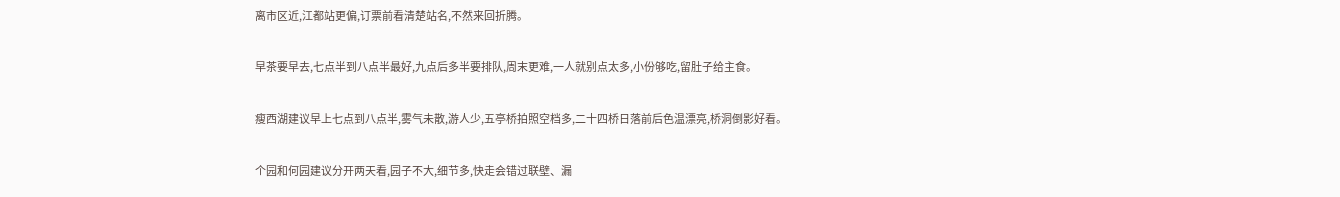离市区近,江都站更偏,订票前看清楚站名,不然来回折腾。

早茶要早去,七点半到八点半最好,九点后多半要排队,周末更难,一人就别点太多,小份够吃,留肚子给主食。

瘦西湖建议早上七点到八点半,雾气未散,游人少,五亭桥拍照空档多,二十四桥日落前后色温漂亮,桥洞倒影好看。

个园和何园建议分开两天看,园子不大,细节多,快走会错过联壁、漏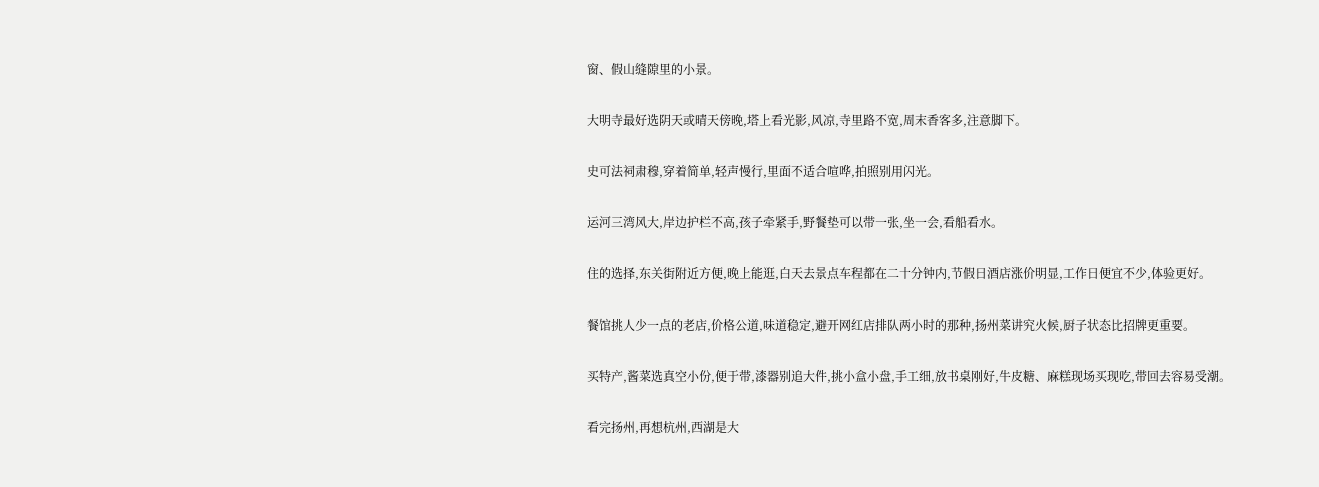窗、假山缝隙里的小景。

大明寺最好选阴天或晴天傍晚,塔上看光影,风凉,寺里路不宽,周末香客多,注意脚下。

史可法祠肃穆,穿着简单,轻声慢行,里面不适合喧哗,拍照别用闪光。

运河三湾风大,岸边护栏不高,孩子牵紧手,野餐垫可以带一张,坐一会,看船看水。

住的选择,东关街附近方便,晚上能逛,白天去景点车程都在二十分钟内,节假日酒店涨价明显,工作日便宜不少,体验更好。

餐馆挑人少一点的老店,价格公道,味道稳定,避开网红店排队两小时的那种,扬州菜讲究火候,厨子状态比招牌更重要。

买特产,酱菜选真空小份,便于带,漆器别追大件,挑小盒小盘,手工细,放书桌刚好,牛皮糖、麻糕现场买现吃,带回去容易受潮。

看完扬州,再想杭州,西湖是大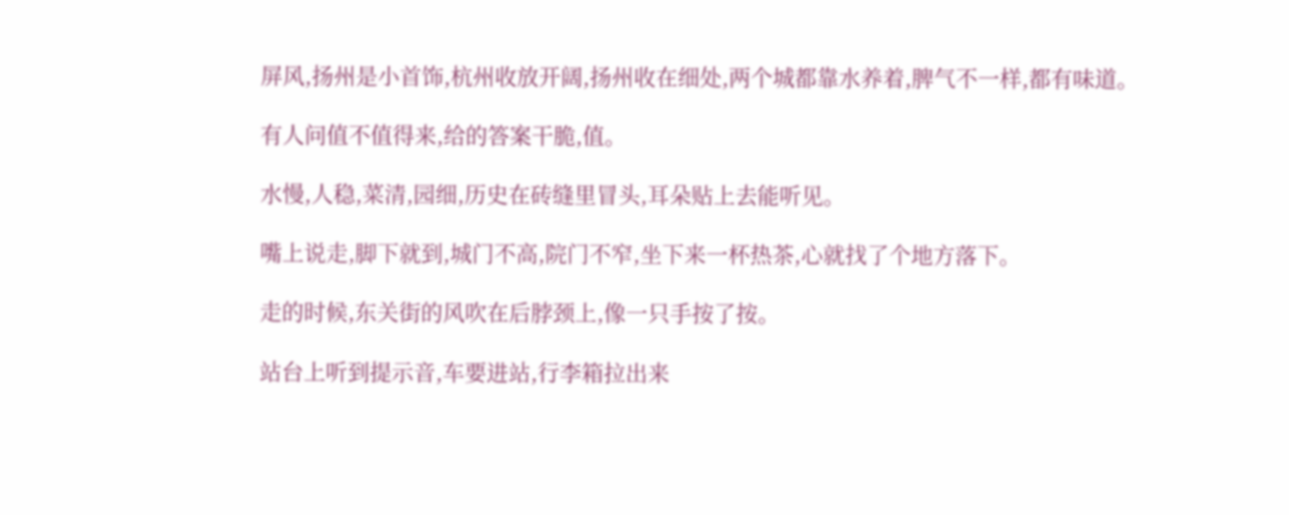屏风,扬州是小首饰,杭州收放开阔,扬州收在细处,两个城都靠水养着,脾气不一样,都有味道。

有人问值不值得来,给的答案干脆,值。

水慢,人稳,菜清,园细,历史在砖缝里冒头,耳朵贴上去能听见。

嘴上说走,脚下就到,城门不高,院门不窄,坐下来一杯热茶,心就找了个地方落下。

走的时候,东关街的风吹在后脖颈上,像一只手按了按。

站台上听到提示音,车要进站,行李箱拉出来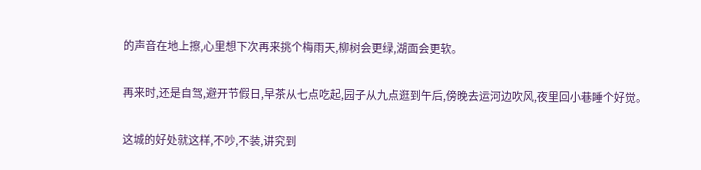的声音在地上擦,心里想下次再来挑个梅雨天,柳树会更绿,湖面会更软。

再来时,还是自驾,避开节假日,早茶从七点吃起,园子从九点逛到午后,傍晚去运河边吹风,夜里回小巷睡个好觉。

这城的好处就这样,不吵,不装,讲究到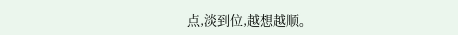点,淡到位,越想越顺。